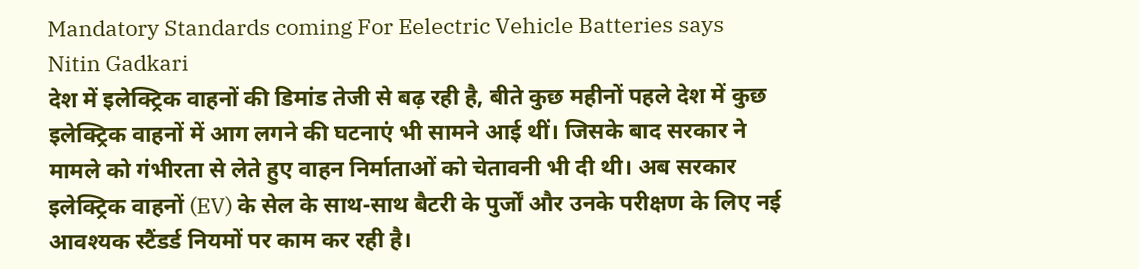Mandatory Standards coming For Eelectric Vehicle Batteries says Nitin Gadkari
देश में इलेक्ट्रिक वाहनों की डिमांड तेजी से बढ़ रही है, बीते कुछ महीनों पहले देश में कुछ इलेक्ट्रिक वाहनों में आग लगने की घटनाएं भी सामने आई थीं। जिसके बाद सरकार ने मामले को गंभीरता से लेते हुए वाहन निर्माताओं को चेतावनी भी दी थी। अब सरकार इलेक्ट्रिक वाहनों (EV) के सेल के साथ-साथ बैटरी के पुर्जों और उनके परीक्षण के लिए नई आवश्यक स्टैंडर्ड नियमों पर काम कर रही है।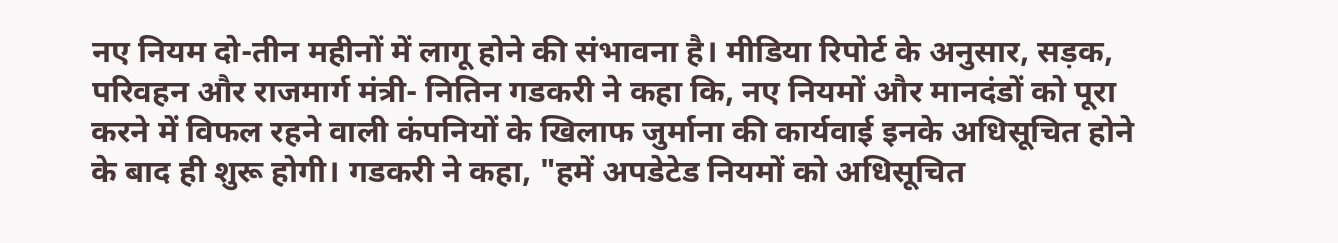नए नियम दो-तीन महीनों में लागू होने की संभावना है। मीडिया रिपोर्ट के अनुसार, सड़क, परिवहन और राजमार्ग मंत्री- नितिन गडकरी ने कहा कि, नए नियमों और मानदंडों को पूरा करने में विफल रहने वाली कंपनियों के खिलाफ जुर्माना की कार्यवाई इनके अधिसूचित होने के बाद ही शुरू होगी। गडकरी ने कहा, "हमें अपडेटेड नियमों को अधिसूचित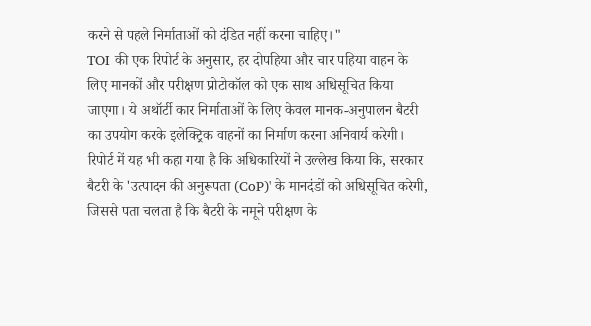करने से पहले निर्माताओं को दंडित नहीं करना चाहिए।"
TOI की एक रिपोर्ट के अनुसार, हर दोपहिया और चार पहिया वाहन के लिए मानकों और परीक्षण प्रोटोकॉल को एक साथ अधिसूचित किया जाएगा। ये अथॉर्टी कार निर्माताओं के लिए केवल मानक-अनुपालन बैटरी का उपयोग करके इलेक्ट्रिक वाहनों का निर्माण करना अनिवार्य करेगी। रिपोर्ट में यह भी कहा गया है कि अधिकारियों ने उल्लेख किया कि, सरकार बैटरी के 'उत्पादन की अनुरूपता (CoP)' के मानदंडों को अधिसूचित करेगी, जिससे पता चलता है कि बैटरी के नमूने परीक्षण के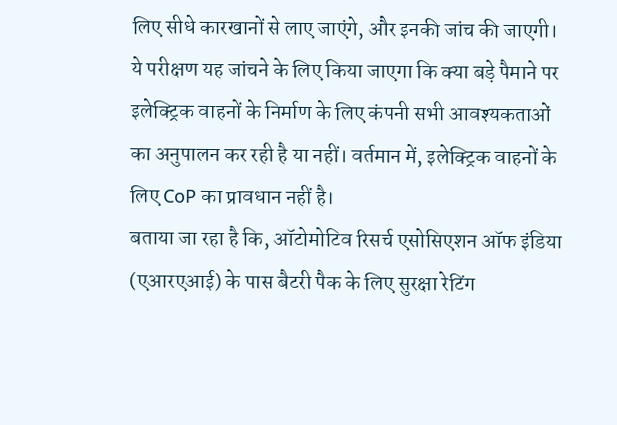लिए सीधे कारखानों से लाए जाएंगे, और इनकी जांच की जाएगी। ये परीक्षण यह जांचने के लिए किया जाएगा कि क्या बड़े पैमाने पर इलेक्ट्रिक वाहनों के निर्माण के लिए कंपनी सभी आवश्यकताओं का अनुपालन कर रही है या नहीं। वर्तमान में, इलेक्ट्रिक वाहनों के लिए CoP का प्रावधान नहीं है।
बताया जा रहा है कि, ऑटोमोटिव रिसर्च एसोसिएशन ऑफ इंडिया (एआरएआई) के पास बैटरी पैक के लिए सुरक्षा रेटिंग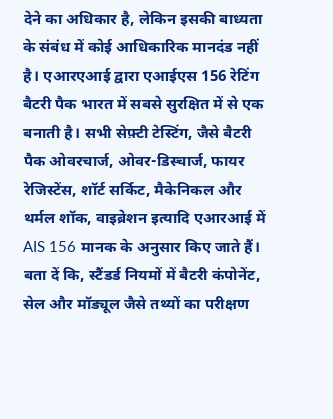देने का अधिकार है, लेकिन इसकी बाध्यता के संबंध में कोई आधिकारिक मानदंड नहीं है। एआरएआई द्वारा एआईएस 156 रेटिंग बैटरी पैक भारत में सबसे सुरक्षित में से एक बनाती है। सभी सेफ़्टी टेस्टिंग, जैसे बैटरी पैक ओवरचार्ज, ओवर-डिस्चार्ज, फायर रेजिस्टेंस, शॉर्ट सर्किट, मैकेनिकल और थर्मल शॉक, वाइब्रेशन इत्यादि एआरआई में AIS 156 मानक के अनुसार किए जाते हैं।
बता दें कि, स्टैंडर्ड नियमों में बैटरी कंपोनेंट, सेल और मॉड्यूल जैसे तथ्यों का परीक्षण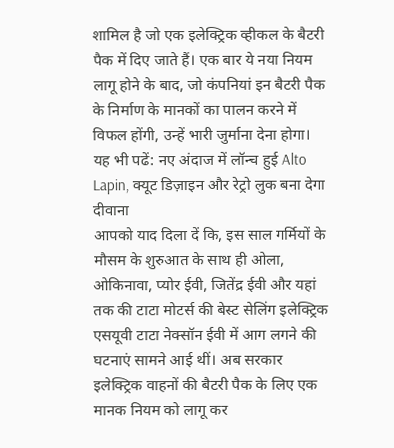शामिल है जो एक इलेक्ट्रिक व्हीकल के बैटरी पैक में दिए जाते हैं। एक बार ये नया नियम लागू होने के बाद, जो कंपनियां इन बैटरी पैक के निर्माण के मानकों का पालन करने में विफल होंगी, उन्हें भारी जुर्माना देना होगा।
यह भी पढें: नए अंदाज में लॉन्च हुई Alto Lapin, क्यूट डिज़ाइन और रेट्रो लुक बना देगा दीवाना
आपको याद दिला दें कि, इस साल गर्मियों के मौसम के शुरुआत के साथ ही ओला, ओकिनावा, प्योर ईवी, जितेंद्र ईवी और यहां तक की टाटा मोटर्स की बेस्ट सेलिंग इलेक्ट्रिक एसयूवी टाटा नेक्सॉन ईवी में आग लगने की घटनाएं सामने आई थीं। अब सरकार इलेक्ट्रिक वाहनों की बैटरी पैक के लिए एक मानक नियम को लागू कर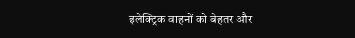इलेक्ट्रिक वाहनों को बेहतर और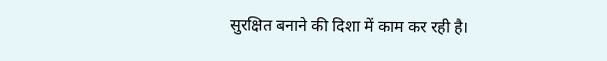सुरक्षित बनाने की दिशा में काम कर रही है।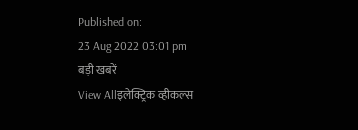Published on:
23 Aug 2022 03:01 pm
बड़ी खबरें
View Allइलेक्ट्रिक व्हीकल्स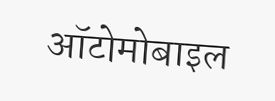ऑटोमोबाइल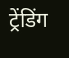ट्रेंडिंग